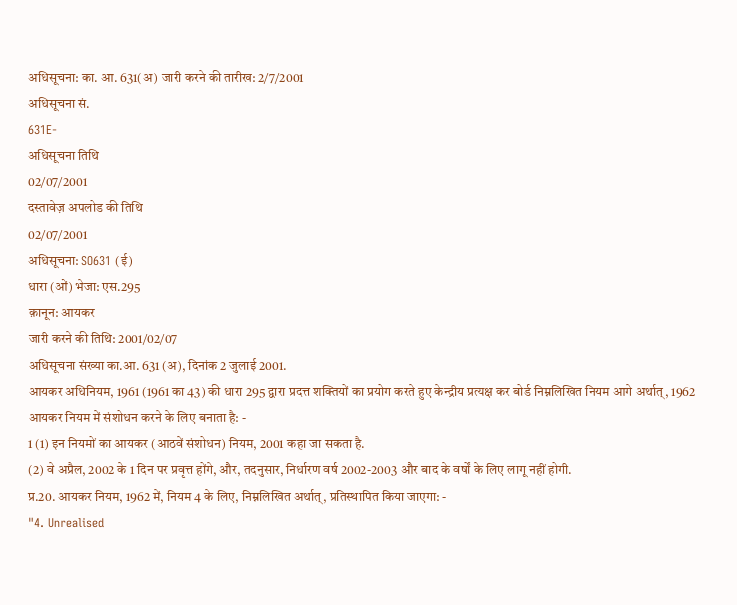अधिसूचना: का. आ. 631(अ) जारी करने की तारीख: 2/7/2001
अधिसूचना सं.
631E-
अधिसूचना तिथि
02/07/2001
दस्तावेज़ अपलोड की तिथि
02/07/2001
अधिसूचना: SO631 (ई)
धारा (ओं) भेजा: एस.295
क़ानून: आयकर
जारी करने की तिथि: 2001/02/07
अधिसूचना संख्या का.आ. 631 (अ), दिनांक 2 जुलाई 2001.
आयकर अधिनियम, 1961 (1961 का 43) की धारा 295 द्वारा प्रदत्त शक्तियों का प्रयोग करते हुए केन्द्रीय प्रत्यक्ष कर बोर्ड निम्नलिखित नियम आगे अर्थात्, 1962 आयकर नियम में संशोधन करने के लिए बनाता है: -
1 (1) इन नियमों का आयकर (आठवें संशोधन) नियम, 2001 कहा जा सकता है.
(2) वे अप्रैल, 2002 के 1 दिन पर प्रवृत्त होंगे, और, तदनुसार, निर्धारण वर्ष 2002-2003 और बाद के वर्षों के लिए लागू नहीं होगी.
प्र.20. आयकर नियम, 1962 में, नियम 4 के लिए, निम्नलिखित अर्थात्, प्रतिस्थापित किया जाएगा: -
"4. Unrealised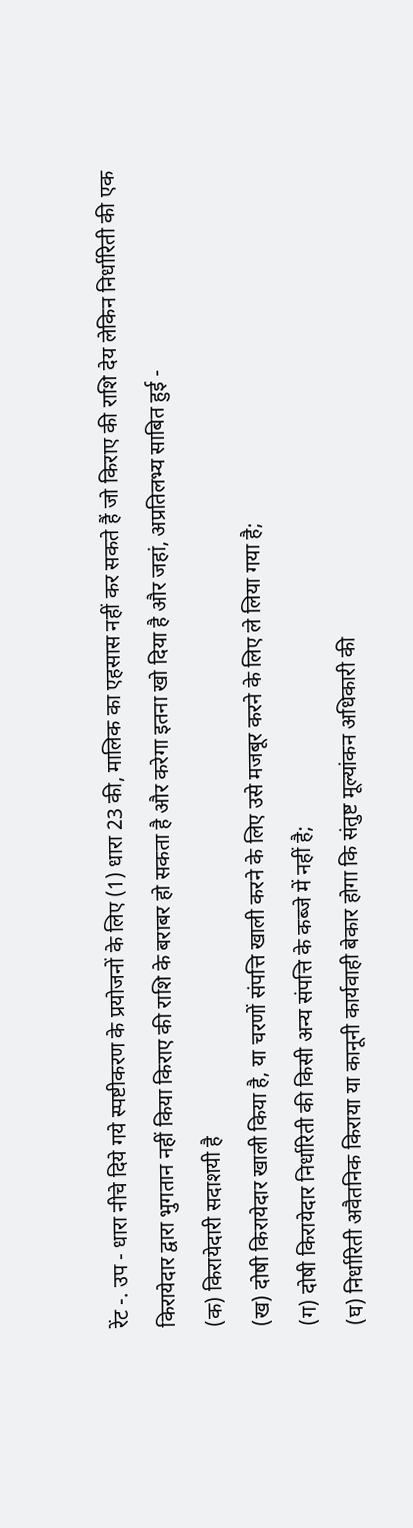रेंट -. उप - धारा नीचे दिये गये स्पष्टीकरण के प्रयोजनों के लिए (1) धारा 23 की, मालिक का एहसास नहीं कर सकते हैं जो किराए की राशि देय लेकिन निर्धारिती की एक किरायेदार द्वारा भुगतान नहीं किया किराए की राशि के बराबर हो सकता है और करेगा इतना खो दिया है और जहां, अप्रतिलभ्य साबित हुई -
(क) किरायेदारी सदाशयी है
(ख) दोषी किरायेदार खाली किया है, या चरणों संपत्ति खाली करने के लिए उसे मजबूर करने के लिए ले लिया गया है;
(ग) दोषी किरायेदार निर्धारिती की किसी अन्य संपत्ति के कब्जे में नहीं है;
(घ) निर्धारिती अवैतनिक किराया या कानूनी कार्यवाही बेकार होगा कि संतुष्ट मूल्यांकन अधिकारी की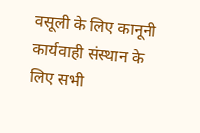वसूली के लिए कानूनी कार्यवाही संस्थान के लिए सभी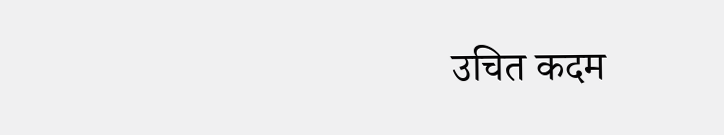उचित कदम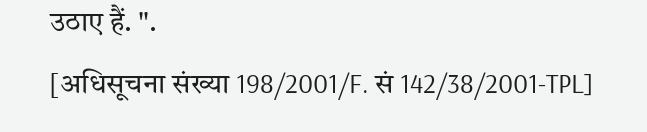उठाए हैं. ".
[अधिसूचना संख्या 198/2001/F. सं 142/38/2001-TPL]